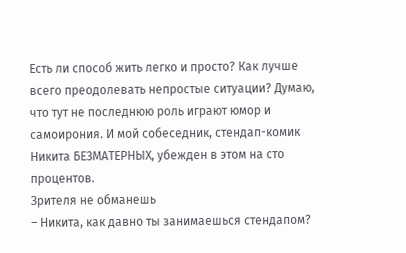Есть ли способ жить легко и просто? Как лучше всего преодолевать непростые ситуации? Думаю, что тут не последнюю роль играют юмор и самоирония. И мой собеседник, стендап-комик Никита БЕЗМАТЕРНЫХ, убежден в этом на сто процентов.
Зрителя не обманешь
– Никита, как давно ты занимаешься стендапом?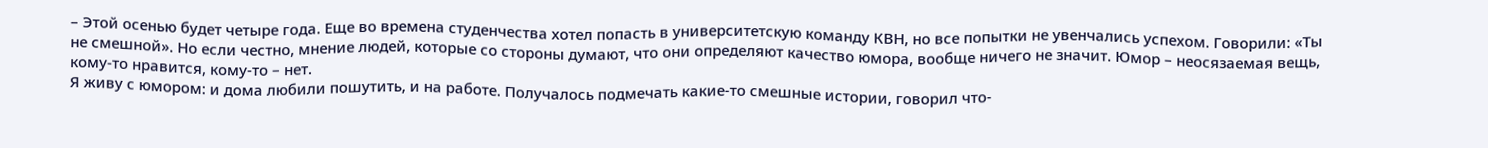– Этой осенью будет четыре года. Еще во времена студенчества хотел попасть в университетскую команду КВН, но все попытки не увенчались успехом. Говорили: «Ты не смешной». Но если честно, мнение людей, которые со стороны думают, что они определяют качество юмора, вообще ничего не значит. Юмор – неосязаемая вещь, кому-то нравится, кому-то – нет.
Я живу с юмором: и дома любили пошутить, и на работе. Получалось подмечать какие-то смешные истории, говорил что-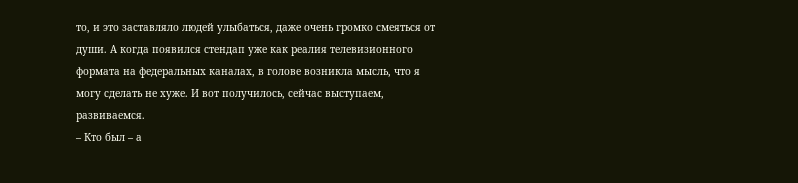то, и это заставляло людей улыбаться, даже очень громко смеяться от души. А когда появился стендап уже как реалия телевизионного формата на федеральных каналах, в голове возникла мысль, что я могу сделать не хуже. И вот получилось, сейчас выступаем, развиваемся.
– Кто был – а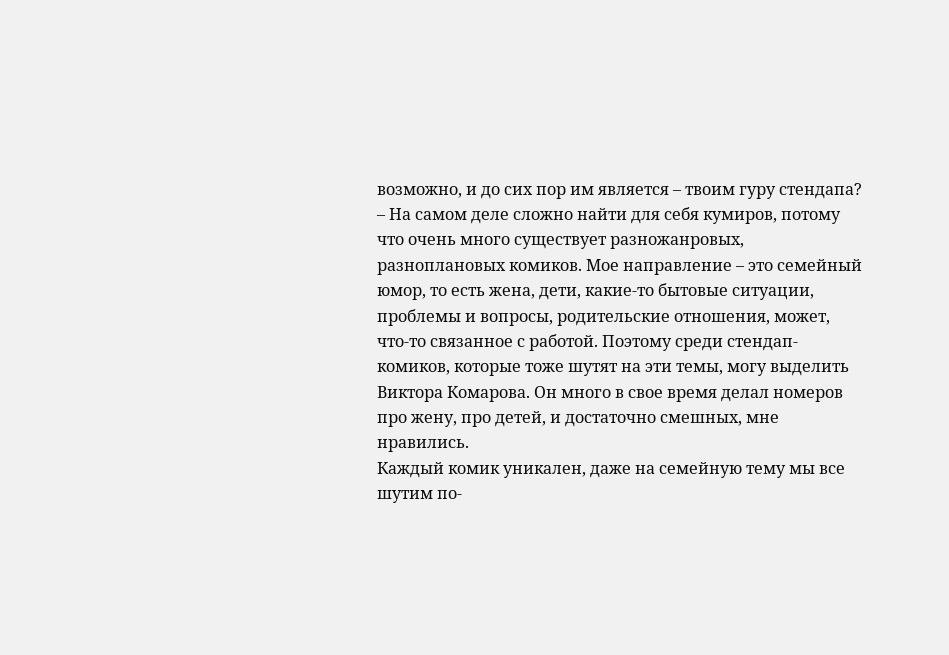возможно, и до сих пор им является – твоим гуру стендапа?
– На самом деле сложно найти для себя кумиров, потому что очень много существует разножанровых, разноплановых комиков. Мое направление – это семейный юмор, то есть жена, дети, какие-то бытовые ситуации, проблемы и вопросы, родительские отношения, может, что-то связанное с работой. Поэтому среди стендап-комиков, которые тоже шутят на эти темы, могу выделить Виктора Комарова. Он много в свое время делал номеров про жену, про детей, и достаточно смешных, мне нравились.
Каждый комик уникален, даже на семейную тему мы все шутим по-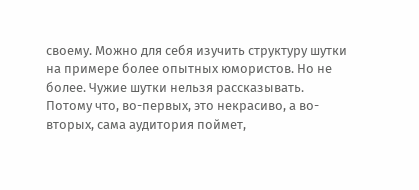своему. Можно для себя изучить структуру шутки на примере более опытных юмористов. Но не более. Чужие шутки нельзя рассказывать. Потому что, во-первых, это некрасиво, а во-вторых, сама аудитория поймет,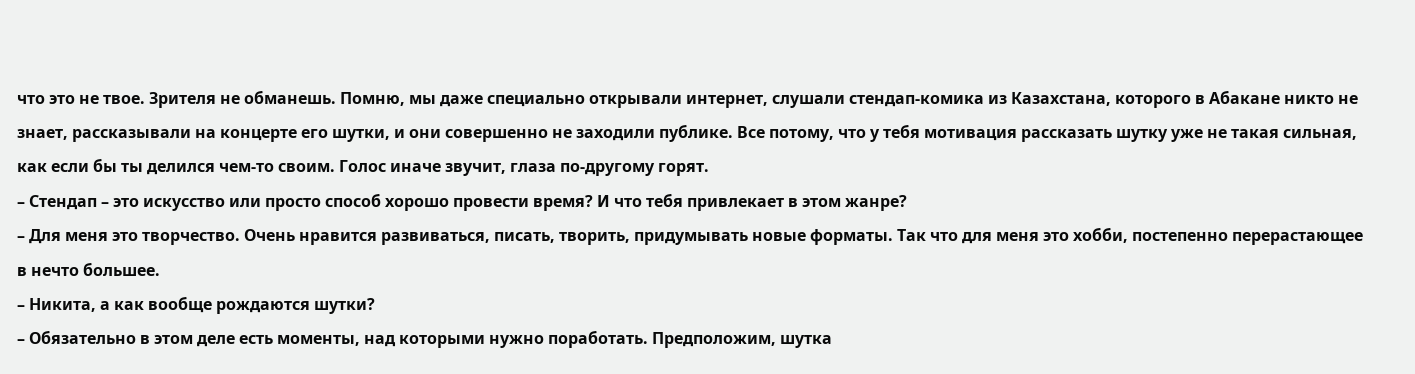что это не твое. Зрителя не обманешь. Помню, мы даже специально открывали интернет, слушали стендап-комика из Казахстана, которого в Абакане никто не знает, рассказывали на концерте его шутки, и они совершенно не заходили публике. Все потому, что у тебя мотивация рассказать шутку уже не такая сильная, как если бы ты делился чем-то своим. Голос иначе звучит, глаза по-другому горят.
– Стендап – это искусство или просто способ хорошо провести время? И что тебя привлекает в этом жанре?
– Для меня это творчество. Очень нравится развиваться, писать, творить, придумывать новые форматы. Так что для меня это хобби, постепенно перерастающее в нечто большее.
– Никита, а как вообще рождаются шутки?
– Обязательно в этом деле есть моменты, над которыми нужно поработать. Предположим, шутка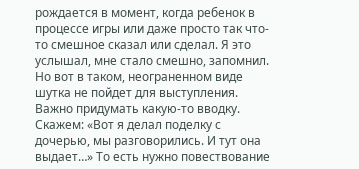рождается в момент, когда ребенок в процессе игры или даже просто так что-то смешное сказал или сделал. Я это услышал, мне стало смешно, запомнил. Но вот в таком, неограненном виде шутка не пойдет для выступления. Важно придумать какую-то вводку. Скажем: «Вот я делал поделку с дочерью, мы разговорились. И тут она выдает…» То есть нужно повествование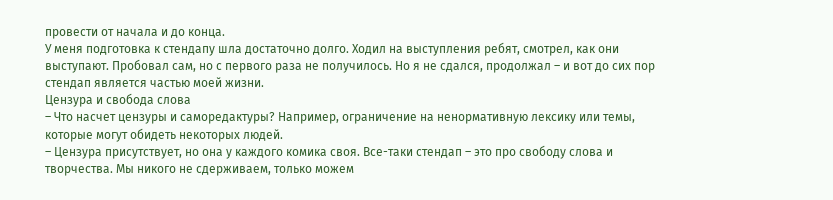провести от начала и до конца.
У меня подготовка к стендапу шла достаточно долго. Ходил на выступления ребят, смотрел, как они выступают. Пробовал сам, но с первого раза не получилось. Но я не сдался, продолжал – и вот до сих пор стендап является частью моей жизни.
Цензура и свобода слова
– Что насчет цензуры и саморедактуры? Например, ограничение на ненормативную лексику или темы, которые могут обидеть некоторых людей.
– Цензура присутствует, но она у каждого комика своя. Все-таки стендап – это про свободу слова и творчества. Мы никого не сдерживаем, только можем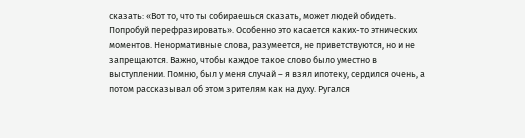сказать: «Вот то, что ты собираешься сказать, может людей обидеть. Попробуй перефразировать». Особенно это касается каких-то этнических моментов. Ненормативные слова, разумеется, не приветствуются, но и не запрещаются. Важно, чтобы каждое такое слово было уместно в выступлении. Помню, был у меня случай – я взял ипотеку, сердился очень, а потом рассказывал об этом зрителям как на духу. Ругался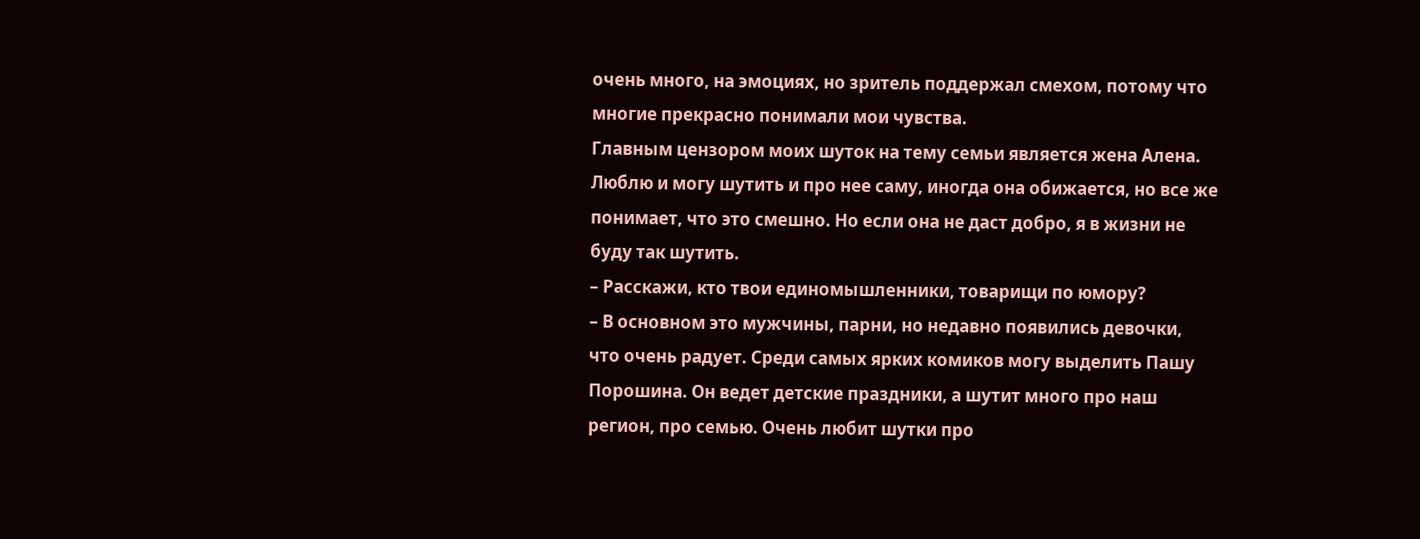очень много, на эмоциях, но зритель поддержал смехом, потому что многие прекрасно понимали мои чувства.
Главным цензором моих шуток на тему семьи является жена Алена. Люблю и могу шутить и про нее саму, иногда она обижается, но все же понимает, что это смешно. Но если она не даст добро, я в жизни не буду так шутить.
– Расскажи, кто твои единомышленники, товарищи по юмору?
– В основном это мужчины, парни, но недавно появились девочки, что очень радует. Среди самых ярких комиков могу выделить Пашу Порошина. Он ведет детские праздники, а шутит много про наш регион, про семью. Очень любит шутки про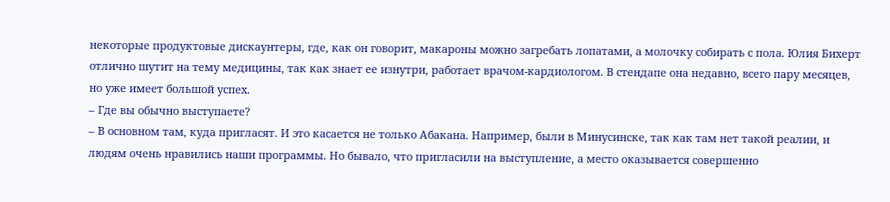некоторые продуктовые дискаунтеры, где, как он говорит, макароны можно загребать лопатами, а молочку собирать с пола. Юлия Бихерт отлично шутит на тему медицины, так как знает ее изнутри, работает врачом-кардиологом. В стендапе она недавно, всего пару месяцев, но уже имеет большой успех.
– Где вы обычно выступаете?
– В основном там, куда пригласят. И это касается не только Абакана. Например, были в Минусинске, так как там нет такой реалии, и людям очень нравились наши программы. Но бывало, что пригласили на выступление, а место оказывается совершенно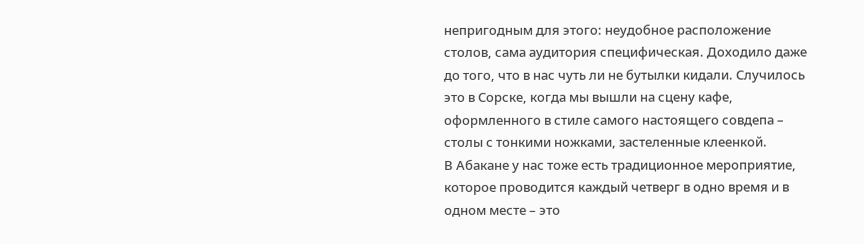непригодным для этого: неудобное расположение столов, сама аудитория специфическая. Доходило даже до того, что в нас чуть ли не бутылки кидали. Случилось это в Сорске, когда мы вышли на сцену кафе, оформленного в стиле самого настоящего совдепа – столы с тонкими ножками, застеленные клеенкой.
В Абакане у нас тоже есть традиционное мероприятие, которое проводится каждый четверг в одно время и в одном месте – это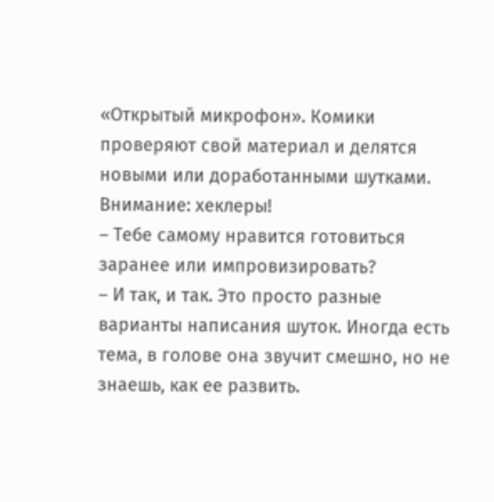«Открытый микрофон». Комики проверяют свой материал и делятся новыми или доработанными шутками.
Внимание: хеклеры!
– Тебе самому нравится готовиться заранее или импровизировать?
– И так, и так. Это просто разные варианты написания шуток. Иногда есть тема, в голове она звучит смешно, но не знаешь, как ее развить.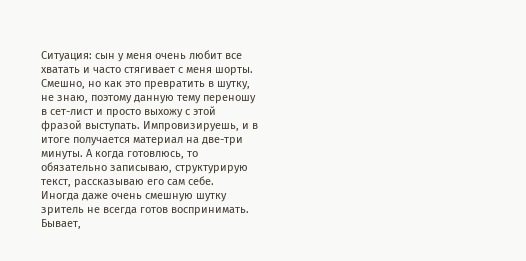Ситуация: сын у меня очень любит все хватать и часто стягивает с меня шорты. Смешно, но как это превратить в шутку, не знаю, поэтому данную тему переношу в сет-лист и просто выхожу с этой фразой выступать. Импровизируешь, и в итоге получается материал на две-три минуты. А когда готовлюсь, то обязательно записываю, структурирую текст, рассказываю его сам себе.
Иногда даже очень смешную шутку зритель не всегда готов воспринимать. Бывает,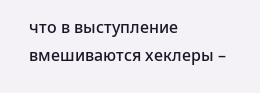что в выступление вмешиваются хеклеры –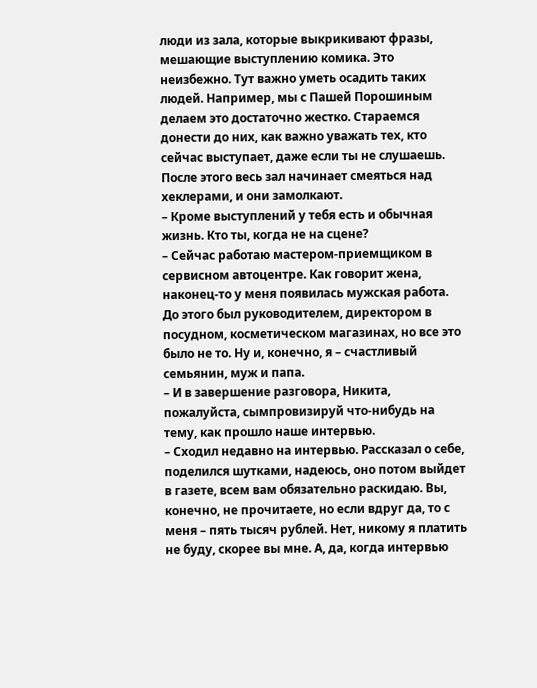люди из зала, которые выкрикивают фразы, мешающие выступлению комика. Это неизбежно. Тут важно уметь осадить таких людей. Например, мы с Пашей Порошиным делаем это достаточно жестко. Стараемся донести до них, как важно уважать тех, кто сейчас выступает, даже если ты не слушаешь. После этого весь зал начинает смеяться над хеклерами, и они замолкают.
– Кроме выступлений у тебя есть и обычная жизнь. Кто ты, когда не на сцене?
– Сейчас работаю мастером-приемщиком в сервисном автоцентре. Как говорит жена, наконец-то у меня появилась мужская работа. До этого был руководителем, директором в посудном, косметическом магазинах, но все это было не то. Ну и, конечно, я – счастливый семьянин, муж и папа.
– И в завершение разговора, Никита, пожалуйста, сымпровизируй что-нибудь на тему, как прошло наше интервью.
– Сходил недавно на интервью. Рассказал о себе, поделился шутками, надеюсь, оно потом выйдет в газете, всем вам обязательно раскидаю. Вы, конечно, не прочитаете, но если вдруг да, то с меня – пять тысяч рублей. Нет, никому я платить не буду, скорее вы мне. А, да, когда интервью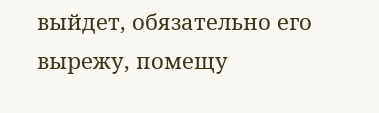выйдет, обязательно его вырежу, помещу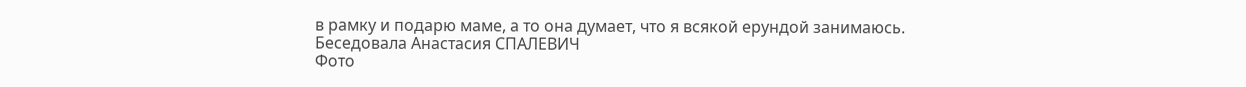в рамку и подарю маме, а то она думает, что я всякой ерундой занимаюсь.
Беседовала Анастасия СПАЛЕВИЧ
Фото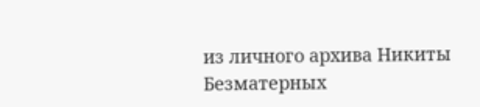из личного архива Никиты Безматерных